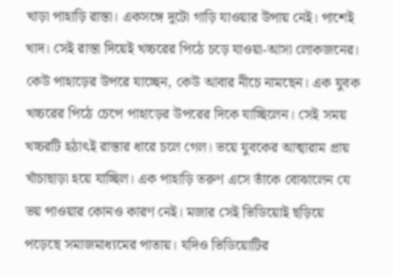খাড়া পাহাড়ি রাস্তা। একসঙ্গে দুটো গাড়ি যাওয়ার উপায় নেই। পাশেই খাদ। সেই রাস্তা দিয়েই খচ্চরের পিঠে চড়ে যাওয়া-আসা লোকজনের। কেউ পাহাড়ের উপরে যাচ্ছেন, কেউ আবার নীচে নামছেন। এক যুবক খচ্চরের পিঠে চেপে পাহাড়ের উপরের দিকে যাচ্ছিলেন। সেই সময় খচ্চরটি হঠাৎই রাস্তার ধারে চলে গেল। ভয়ে যুবকের আত্মারাম প্রায় খাঁচাছাড়া হয়ে যাচ্ছিল। এক পাহাড়ি তরুণ এসে তাঁকে বোঝালেন যে ভয় পাওয়ার কোনও কারণ নেই। মজার সেই ভিডিয়োই ছড়িয়ে পড়েছে সমাজমাধ্যমের পাতায়। যদিও ভিডিয়োটির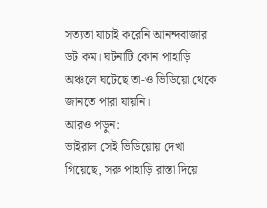সত্যতা যাচাই করেনি আনন্দবাজার ডট কম। ঘটনাটি কোন পাহাড়ি অঞ্চলে ঘটেছে তা-ও ভিডিয়ো থেকে জানতে পারা যায়নি।
আরও পড়ুন:
ভাইরাল সেই ভিডিয়োয় দেখা গিয়েছে, সরু পাহাড়ি রাস্তা দিয়ে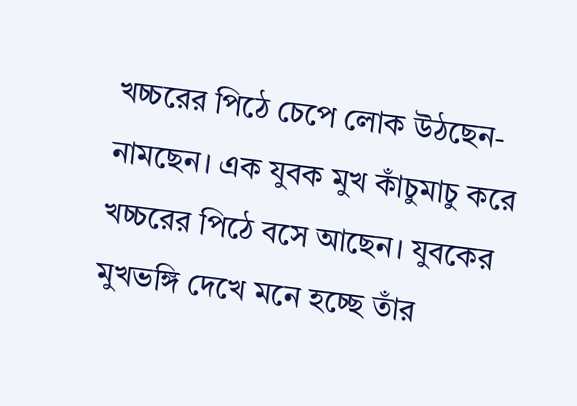খচ্চরের পিঠে চেপে লোক উঠছেন-নামছেন। এক যুবক মুখ কাঁচুমাচু করে খচ্চরের পিঠে বসে আছেন। যুবকের মুখভঙ্গি দেখে মনে হচ্ছে তাঁর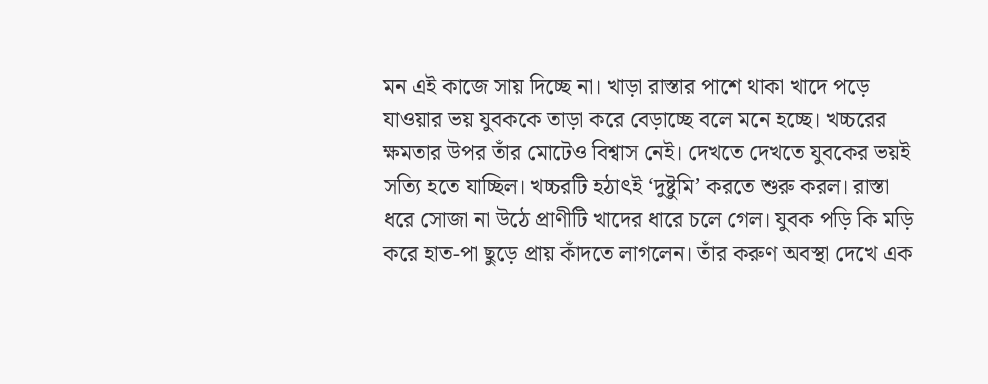মন এই কাজে সায় দিচ্ছে না। খাড়া রাস্তার পাশে থাকা খাদে পড়ে যাওয়ার ভয় যুবককে তাড়া করে বেড়াচ্ছে বলে মনে হচ্ছে। খচ্চরের ক্ষমতার উপর তাঁর মোটেও বিশ্বাস নেই। দেখতে দেখতে যুবকের ভয়ই সত্যি হতে যাচ্ছিল। খচ্চরটি হঠাৎই ‘দুষ্টুমি’ করতে শুরু করল। রাস্তা ধরে সোজা না উঠে প্রাণীটি খাদের ধারে চলে গেল। যুবক পড়ি কি মড়ি করে হাত-পা ছুড়ে প্রায় কাঁদতে লাগলেন। তাঁর করুণ অবস্থা দেখে এক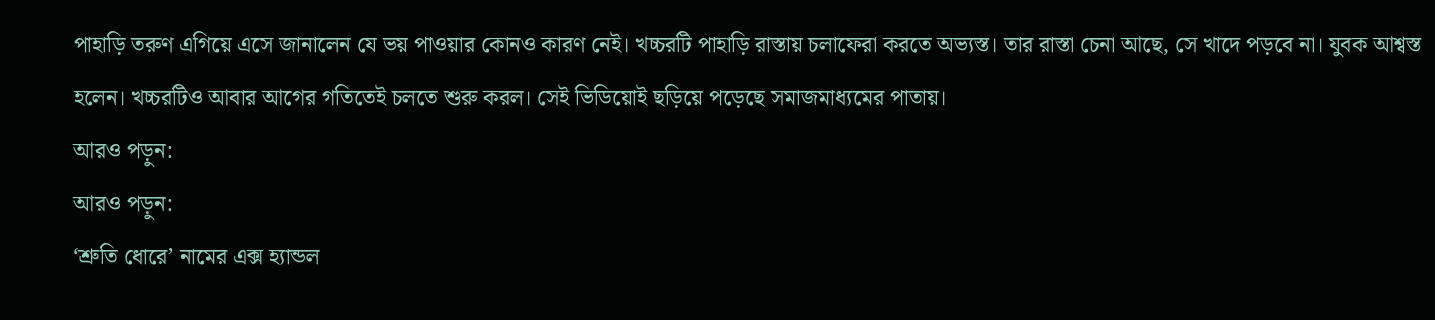পাহাড়ি তরুণ এগিয়ে এসে জানালেন যে ভয় পাওয়ার কোনও কারণ নেই। খচ্চরটি পাহাড়ি রাস্তায় চলাফেরা করতে অভ্যস্ত। তার রাস্তা চেনা আছে, সে খাদে পড়বে না। যুবক আশ্বস্ত হলেন। খচ্চরটিও আবার আগের গতিতেই চলতে শুরু করল। সেই ভিডিয়োই ছড়িয়ে পড়েছে সমাজমাধ্যমের পাতায়।
আরও পড়ুন:
আরও পড়ুন:
‘শ্রুতি ধোরে’ নামের এক্স হ্যান্ডল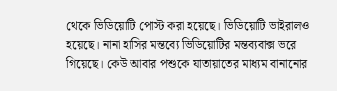থেকে ভিডিয়োটি পোস্ট করা হয়েছে। ভিডিয়োটি ভাইরালও হয়েছে। নানা হাসির মন্তব্যে ভিডিয়োটির মন্তব্যবাক্স ভরে গিয়েছে। কেউ আবার পশুকে যাতায়াতের মাধ্যম বানানোর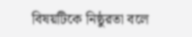বিষয়টিকে নিষ্ঠুরতা বলে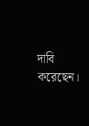দাবি করেছেন।